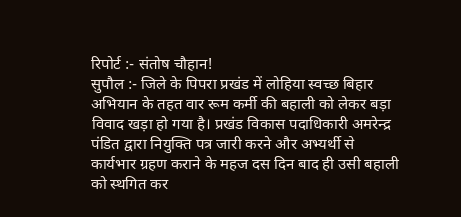रिपोर्ट :- संतोष चौहान!
सुपौल :- जिले के पिपरा प्रखंड में लोहिया स्वच्छ बिहार अभियान के तहत वार रूम कर्मी की बहाली को लेकर बड़ा विवाद खड़ा हो गया है। प्रखंड विकास पदाधिकारी अमरेन्द्र पंडित द्वारा नियुक्ति पत्र जारी करने और अभ्यर्थी से कार्यभार ग्रहण कराने के महज दस दिन बाद ही उसी बहाली को स्थगित कर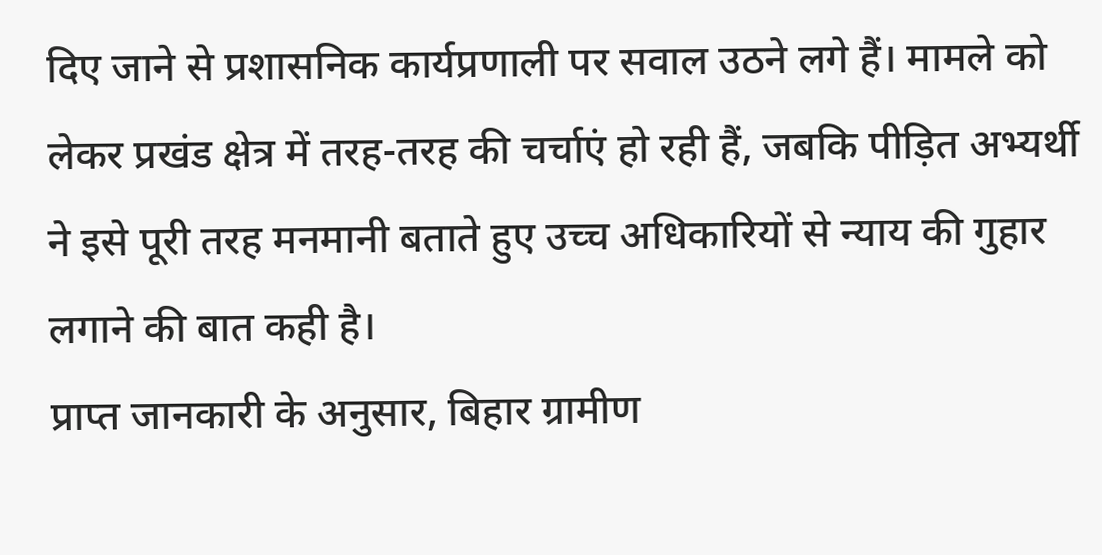दिए जाने से प्रशासनिक कार्यप्रणाली पर सवाल उठने लगे हैं। मामले को लेकर प्रखंड क्षेत्र में तरह-तरह की चर्चाएं हो रही हैं, जबकि पीड़ित अभ्यर्थी ने इसे पूरी तरह मनमानी बताते हुए उच्च अधिकारियों से न्याय की गुहार लगाने की बात कही है।
प्राप्त जानकारी के अनुसार, बिहार ग्रामीण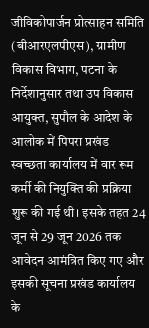जीविकोपार्जन प्रोत्साहन समिति (बीआरएलपीएस), ग्रामीण विकास विभाग, पटना के निर्देशानुसार तथा उप विकास आयुक्त, सुपौल के आदेश के आलोक में पिपरा प्रखंड स्वच्छता कार्यालय में वार रूम कर्मी की नियुक्ति की प्रक्रिया शुरू की गई थी। इसके तहत 24 जून से 29 जून 2026 तक आवेदन आमंत्रित किए गए और इसकी सूचना प्रखंड कार्यालय के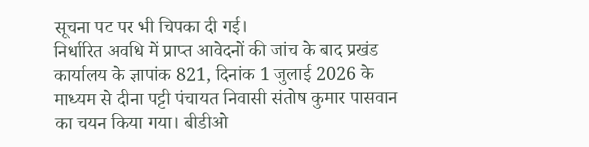सूचना पट पर भी चिपका दी गई।
निर्धारित अवधि में प्राप्त आवेदनों की जांच के बाद प्रखंड कार्यालय के ज्ञापांक 821, दिनांक 1 जुलाई 2026 के माध्यम से दीना पट्टी पंचायत निवासी संतोष कुमार पासवान का चयन किया गया। बीडीओ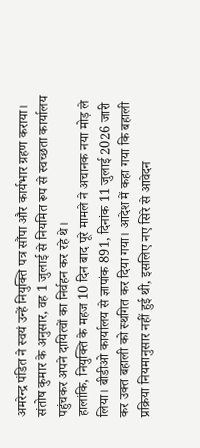अमरेन्द्र पंडित ने स्वयं उन्हें नियुक्ति पत्र सौंपा और कार्यभार ग्रहण कराया। संतोष कुमार के अनुसार, वह 1 जुलाई से नियमित रूप से स्वच्छता कार्यालय पहुंचकर अपने दायित्वों का निर्वहन कर रहे थे।
हालांकि, नियुक्ति के महज 10 दिन बाद पूरे मामले ने अचानक नया मोड़ ले लिया। बीडीओ कार्यालय से ज्ञापांक 891, दिनांक 11 जुलाई 2026 जारी कर उक्त बहाली को स्थगित कर दिया गया। आदेश में कहा गया कि बहाली प्रक्रिया नियमानुसार नहीं हुई थी, इसलिए नए सिरे से आवेदन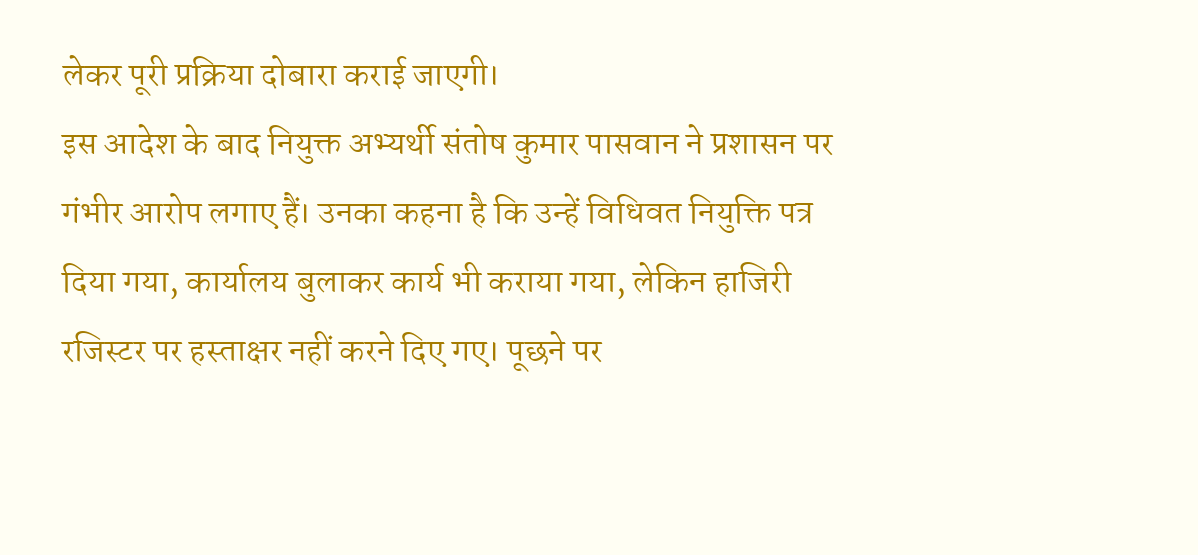लेकर पूरी प्रक्रिया दोबारा कराई जाएगी।
इस आदेश के बाद नियुक्त अभ्यर्थी संतोष कुमार पासवान ने प्रशासन पर गंभीर आरोप लगाए हैं। उनका कहना है कि उन्हें विधिवत नियुक्ति पत्र दिया गया, कार्यालय बुलाकर कार्य भी कराया गया, लेकिन हाजिरी रजिस्टर पर हस्ताक्षर नहीं करने दिए गए। पूछने पर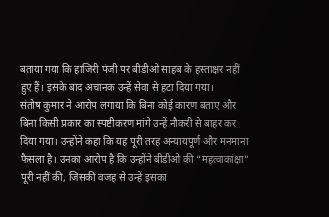बताया गया कि हाजिरी पंजी पर बीडीओ साहब के हस्ताक्षर नहीं हुए हैं। इसके बाद अचानक उन्हें सेवा से हटा दिया गया।
संतोष कुमार ने आरोप लगाया कि बिना कोई कारण बताए और बिना किसी प्रकार का स्पष्टीकरण मांगे उन्हें नौकरी से बाहर कर दिया गया। उन्होंने कहा कि यह पूरी तरह अन्यायपूर्ण और मनमाना फैसला है। उनका आरोप है कि उन्होंने बीडीओ की “महत्वाकांक्षा” पूरी नहीं की, जिसकी वजह से उन्हें इसका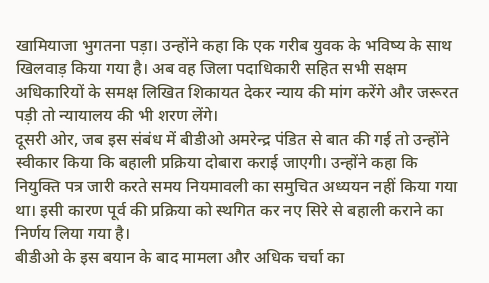खामियाजा भुगतना पड़ा। उन्होंने कहा कि एक गरीब युवक के भविष्य के साथ खिलवाड़ किया गया है। अब वह जिला पदाधिकारी सहित सभी सक्षम अधिकारियों के समक्ष लिखित शिकायत देकर न्याय की मांग करेंगे और जरूरत पड़ी तो न्यायालय की भी शरण लेंगे।
दूसरी ओर, जब इस संबंध में बीडीओ अमरेन्द्र पंडित से बात की गई तो उन्होंने स्वीकार किया कि बहाली प्रक्रिया दोबारा कराई जाएगी। उन्होंने कहा कि नियुक्ति पत्र जारी करते समय नियमावली का समुचित अध्ययन नहीं किया गया था। इसी कारण पूर्व की प्रक्रिया को स्थगित कर नए सिरे से बहाली कराने का निर्णय लिया गया है।
बीडीओ के इस बयान के बाद मामला और अधिक चर्चा का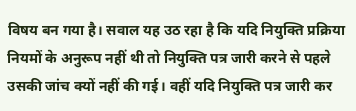विषय बन गया है। सवाल यह उठ रहा है कि यदि नियुक्ति प्रक्रिया नियमों के अनुरूप नहीं थी तो नियुक्ति पत्र जारी करने से पहले उसकी जांच क्यों नहीं की गई। वहीं यदि नियुक्ति पत्र जारी कर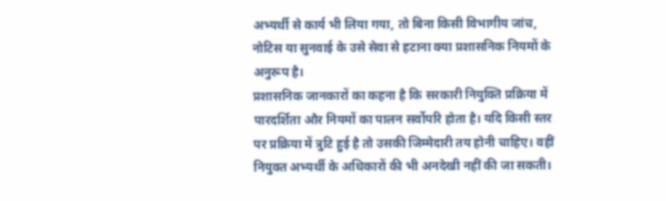अभ्यर्थी से कार्य भी लिया गया, तो बिना किसी विभागीय जांच, नोटिस या सुनवाई के उसे सेवा से हटाना क्या प्रशासनिक नियमों के अनुरूप है।
प्रशासनिक जानकारों का कहना है कि सरकारी नियुक्ति प्रक्रिया में पारदर्शिता और नियमों का पालन सर्वोपरि होता है। यदि किसी स्तर पर प्रक्रिया में त्रुटि हुई है तो उसकी जिम्मेदारी तय होनी चाहिए। वहीं नियुक्त अभ्यर्थी के अधिकारों की भी अनदेखी नहीं की जा सकती।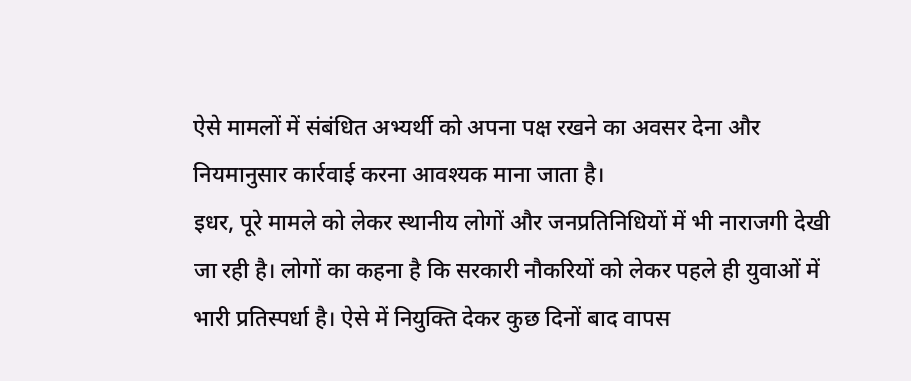ऐसे मामलों में संबंधित अभ्यर्थी को अपना पक्ष रखने का अवसर देना और नियमानुसार कार्रवाई करना आवश्यक माना जाता है।
इधर, पूरे मामले को लेकर स्थानीय लोगों और जनप्रतिनिधियों में भी नाराजगी देखी जा रही है। लोगों का कहना है कि सरकारी नौकरियों को लेकर पहले ही युवाओं में भारी प्रतिस्पर्धा है। ऐसे में नियुक्ति देकर कुछ दिनों बाद वापस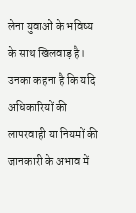लेना युवाओं के भविष्य के साथ खिलवाड़ है। उनका कहना है कि यदि अधिकारियों की लापरवाही या नियमों की जानकारी के अभाव में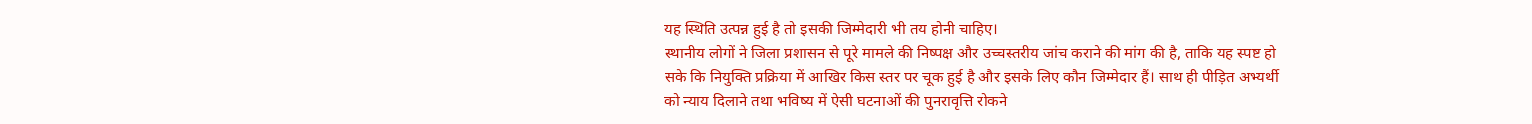यह स्थिति उत्पन्न हुई है तो इसकी जिम्मेदारी भी तय होनी चाहिए।
स्थानीय लोगों ने जिला प्रशासन से पूरे मामले की निष्पक्ष और उच्चस्तरीय जांच कराने की मांग की है, ताकि यह स्पष्ट हो सके कि नियुक्ति प्रक्रिया में आखिर किस स्तर पर चूक हुई है और इसके लिए कौन जिम्मेदार हैं। साथ ही पीड़ित अभ्यर्थी को न्याय दिलाने तथा भविष्य में ऐसी घटनाओं की पुनरावृत्ति रोकने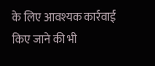के लिए आवश्यक कार्रवाई किए जाने की भी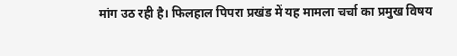मांग उठ रही है। फिलहाल पिपरा प्रखंड में यह मामला चर्चा का प्रमुख विषय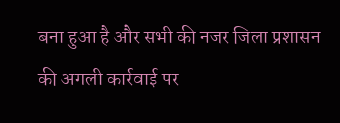बना हुआ है और सभी की नजर जिला प्रशासन की अगली कार्रवाई पर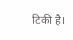टिकी है।